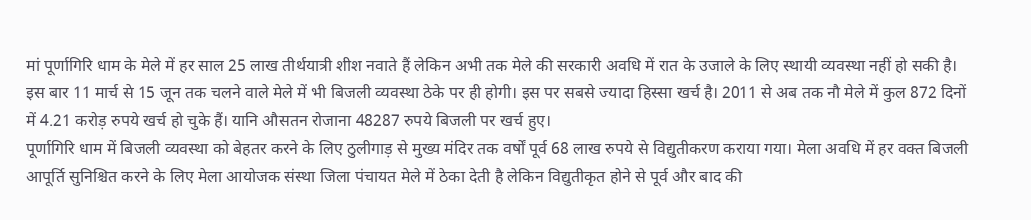मां पूर्णागिरि धाम के मेले में हर साल 25 लाख तीर्थयात्री शीश नवाते हैं लेकिन अभी तक मेले की सरकारी अवधि में रात के उजाले के लिए स्थायी व्यवस्था नहीं हो सकी है। इस बार 11 मार्च से 15 जून तक चलने वाले मेले में भी बिजली व्यवस्था ठेके पर ही होगी। इस पर सबसे ज्यादा हिस्सा खर्च है। 2011 से अब तक नौ मेले में कुल 872 दिनों में 4.21 करोड़ रुपये खर्च हो चुके हैं। यानि औसतन रोजाना 48287 रुपये बिजली पर खर्च हुए।
पूर्णागिरि धाम में बिजली व्यवस्था को बेहतर करने के लिए ठुलीगाड़ से मुख्य मंदिर तक वर्षों पूर्व 68 लाख रुपये से विद्युतीकरण कराया गया। मेला अवधि में हर वक्त बिजली आपूर्ति सुनिश्चित करने के लिए मेला आयोजक संस्था जिला पंचायत मेले में ठेका देती है लेकिन विद्युतीकृत होने से पूर्व और बाद की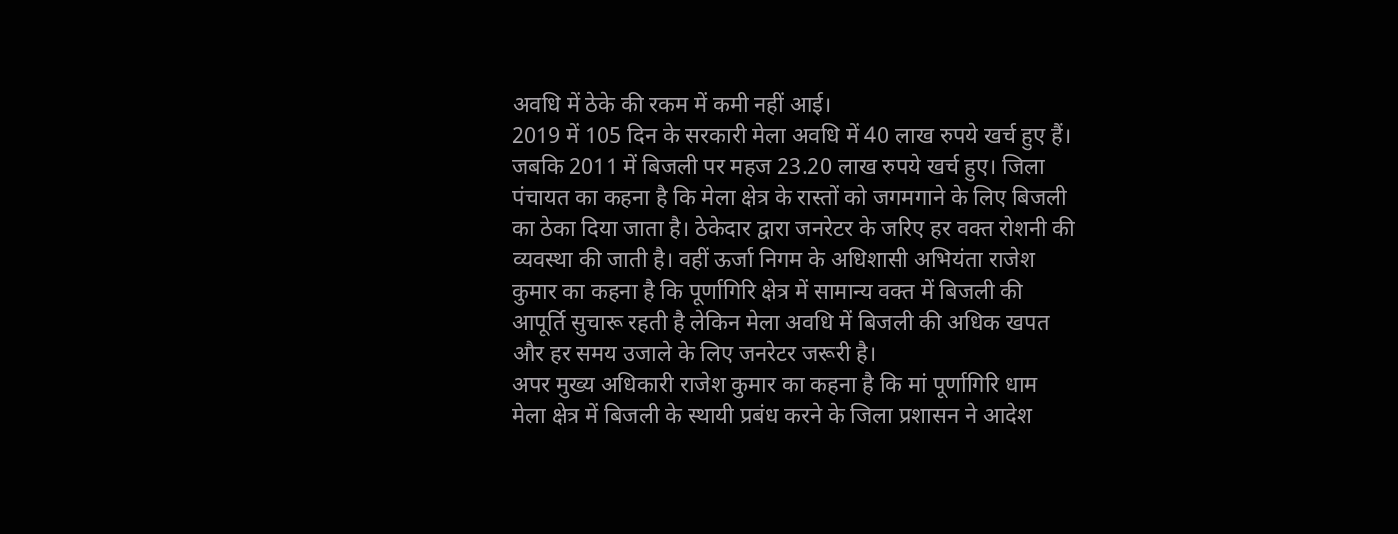अवधि में ठेके की रकम में कमी नहीं आई।
2019 में 105 दिन के सरकारी मेला अवधि में 40 लाख रुपये खर्च हुए हैं। जबकि 2011 में बिजली पर महज 23.20 लाख रुपये खर्च हुए। जिला पंचायत का कहना है कि मेला क्षेत्र के रास्तों को जगमगाने के लिए बिजली का ठेका दिया जाता है। ठेकेदार द्वारा जनरेटर के जरिए हर वक्त रोशनी की व्यवस्था की जाती है। वहीं ऊर्जा निगम के अधिशासी अभियंता राजेश कुमार का कहना है कि पूर्णागिरि क्षेत्र में सामान्य वक्त में बिजली की आपूर्ति सुचारू रहती है लेकिन मेला अवधि में बिजली की अधिक खपत और हर समय उजाले के लिए जनरेटर जरूरी है।
अपर मुख्य अधिकारी राजेश कुमार का कहना है कि मां पूर्णागिरि धाम मेला क्षेत्र में बिजली के स्थायी प्रबंध करने के जिला प्रशासन ने आदेश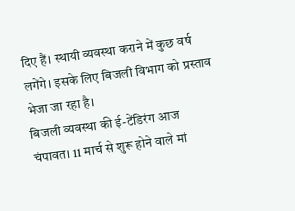दिए हैं। स्थायी व्यवस्था कराने में कुछ वर्ष लगेंगे। इसके लिए बिजली विभाग को प्रस्ताव भेजा जा रहा है।
बिजली व्यवस्था की ई-टेंडिरंग आज
चंपावत। 11 मार्च से शुरू होने वाले मां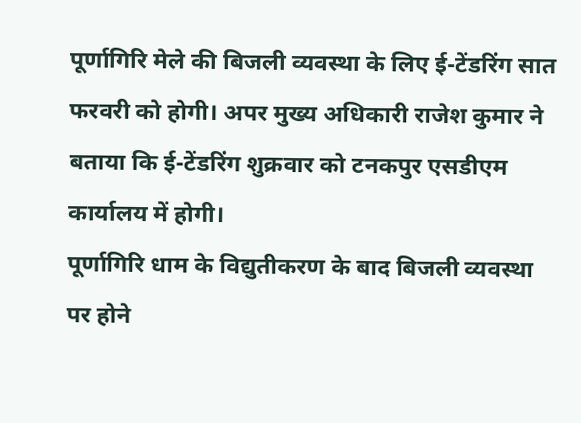पूर्णागिरि मेले की बिजली व्यवस्था के लिए ई-टेंडरिंग सात फरवरी को होगी। अपर मुख्य अधिकारी राजेश कुमार ने बताया कि ई-टेंडरिंग शुक्रवार को टनकपुर एसडीएम कार्यालय में होगी।
पूर्णागिरि धाम के विद्युतीकरण के बाद बिजली व्यवस्था पर होने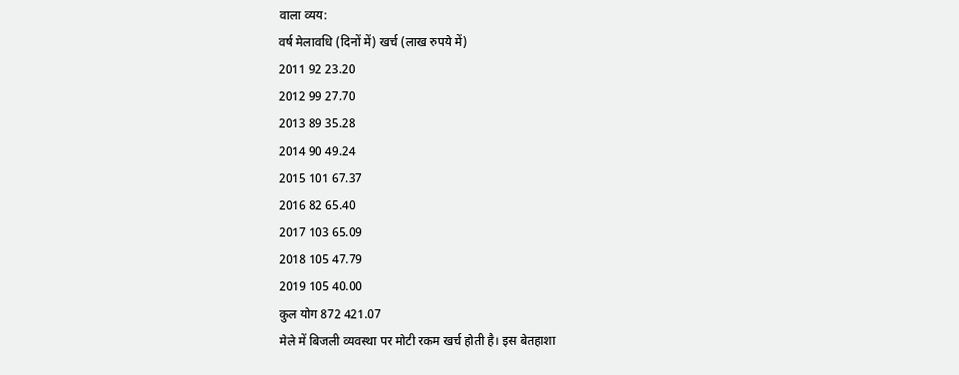वाला व्यय:
वर्ष मेलावधि (दिनों में) खर्च (लाख रुपये में)
2011 92 23.20
2012 99 27.70
2013 89 35.28
2014 90 49.24
2015 101 67.37
2016 82 65.40
2017 103 65.09
2018 105 47.79
2019 105 40.00
कुल योग 872 421.07
मेले में बिजली व्यवस्था पर मोटी रकम खर्च होती है। इस बेतहाशा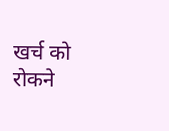खर्च को रोकने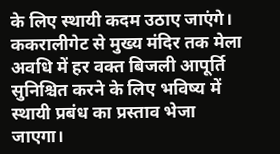के लिए स्थायी कदम उठाए जाएंगे। ककरालीगेट से मुख्य मंदिर तक मेला अवधि में हर वक्त बिजली आपूर्ति सुनिश्चित करने के लिए भविष्य में स्थायी प्रबंध का प्रस्ताव भेजा जाएगा।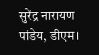सुरेंद्र नारायण पांडेय, डीएम।